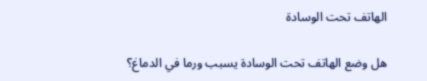الهاتف تحت الوسادة

هل وضع الهاتف تحت الوسادة يسبب ورما في الدماغ؟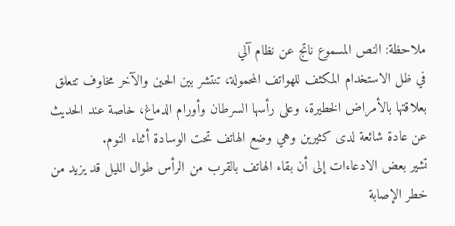ملاحظة: النص المسموع ناتج عن نظام آلي
في ظل الاستخدام المكثف للهواتف المحمولة، تنتشر بين الحين والآخر مخاوف تتعلق بعلاقتها بالأمراض الخطيرة، وعلى رأسها السرطان وأورام الدماغ، خاصة عند الحديث عن عادة شائعة لدى كثيرين وهي وضع الهاتف تحت الوسادة أثناء النوم.
تشير بعض الادعاءات إلى أن بقاء الهاتف بالقرب من الرأس طوال الليل قد يزيد من خطر الإصابة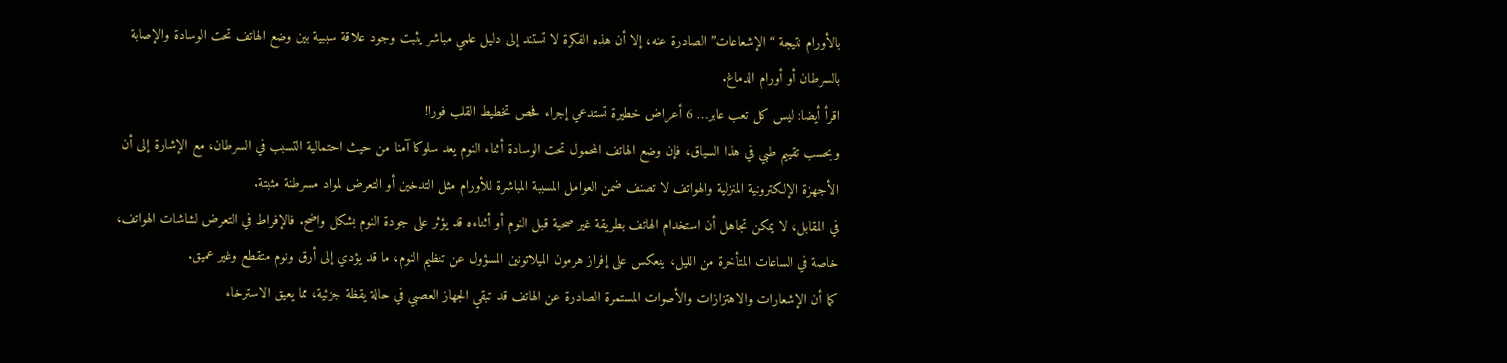بالأورام نتيجة “الإشعاعات” الصادرة عنه، إلا أن هذه الفكرة لا تستند إلى دليل علمي مباشر يثبت وجود علاقة سببية بين وضع الهاتف تحت الوسادة والإصابة بالسرطان أو أورام الدماغ.
اقرأ أيضا: ليس كل تعب عابر… 6 أعراض خطيرة تستدعي إجراء فحص تخطيط القلب فورا!
وبحسب تقييم طبي في هذا السياق، فإن وضع الهاتف المحمول تحت الوسادة أثناء النوم يعد سلوكا آمنا من حيث احتمالية التسبب في السرطان، مع الإشارة إلى أن الأجهزة الإلكترونية المنزلية والهواتف لا تصنف ضمن العوامل المسببة المباشرة للأورام مثل التدخين أو التعرض لمواد مسرطنة مثبتة.
في المقابل، لا يمكن تجاهل أن استخدام الهاتف بطريقة غير صحية قبل النوم أو أثناءه قد يؤثر على جودة النوم بشكل واضح. فالإفراط في التعرض لشاشات الهواتف، خاصة في الساعات المتأخرة من الليل، ينعكس على إفراز هرمون الميلاتونين المسؤول عن تنظيم النوم، ما قد يؤدي إلى أرق ونوم متقطع وغير عميق.
كما أن الإشعارات والاهتزازات والأصوات المستمرة الصادرة عن الهاتف قد تبقي الجهاز العصبي في حالة يقظة جزئية، مما يعيق الاسترخاء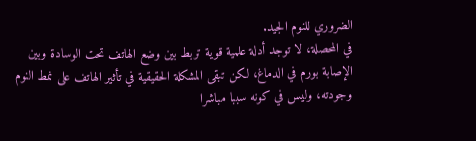الضروري للنوم الجيد.
في المحصلة، لا توجد أدلة علمية قوية تربط بين وضع الهاتف تحت الوسادة وبين الإصابة بورم في الدماغ، لكن تبقى المشكلة الحقيقية في تأثير الهاتف على نمط النوم وجودته، وليس في كونه سببا مباشرا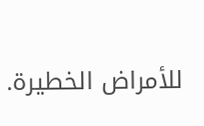للأمراض الخطيرة.